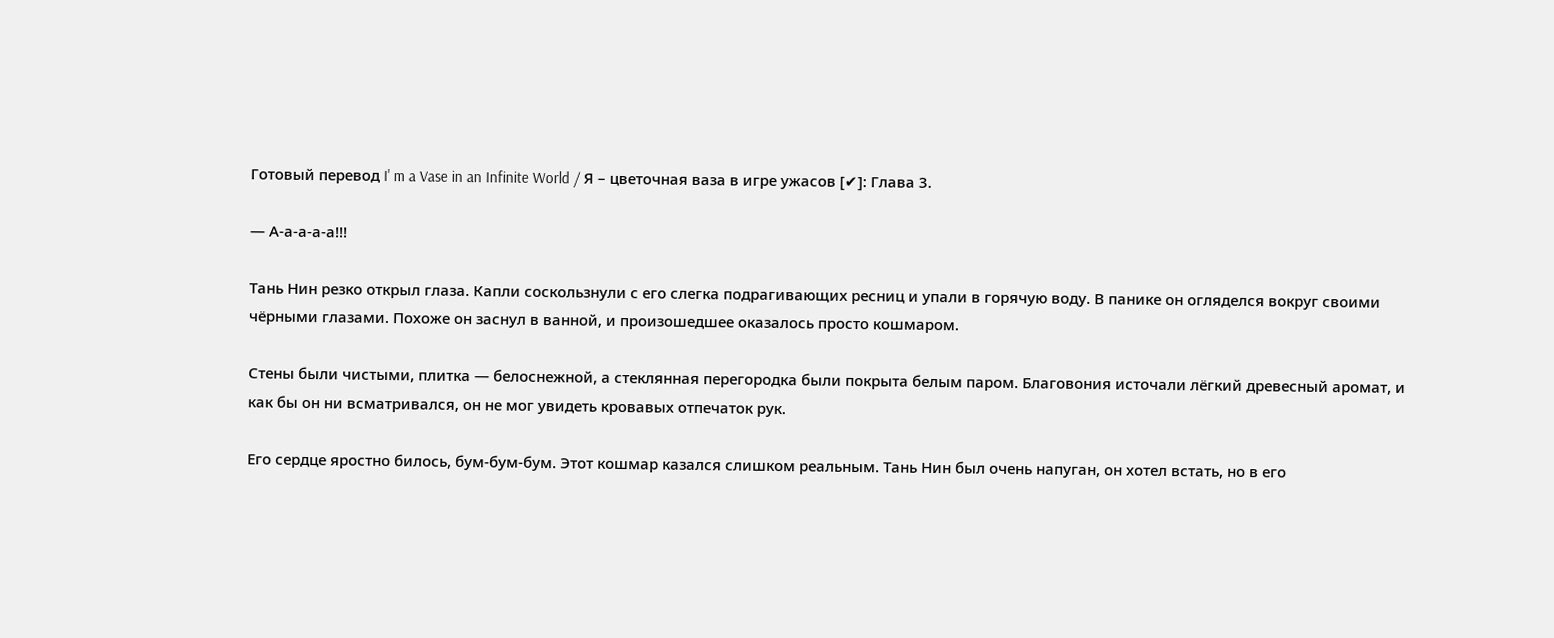Готовый перевод I' m a Vase in an Infinite World / Я – цветочная ваза в игре ужасов [✔]: Глава 3.

— А-а-а-а-а!!!

Тань Нин резко открыл глаза. Капли соскользнули с его слегка подрагивающих ресниц и упали в горячую воду. В панике он огляделся вокруг своими чёрными глазами. Похоже он заснул в ванной, и произошедшее оказалось просто кошмаром.

Стены были чистыми, плитка — белоснежной, а стеклянная перегородка были покрыта белым паром. Благовония источали лёгкий древесный аромат, и как бы он ни всматривался, он не мог увидеть кровавых отпечаток рук.

Его сердце яростно билось, бум-бум-бум. Этот кошмар казался слишком реальным. Тань Нин был очень напуган, он хотел встать, но в его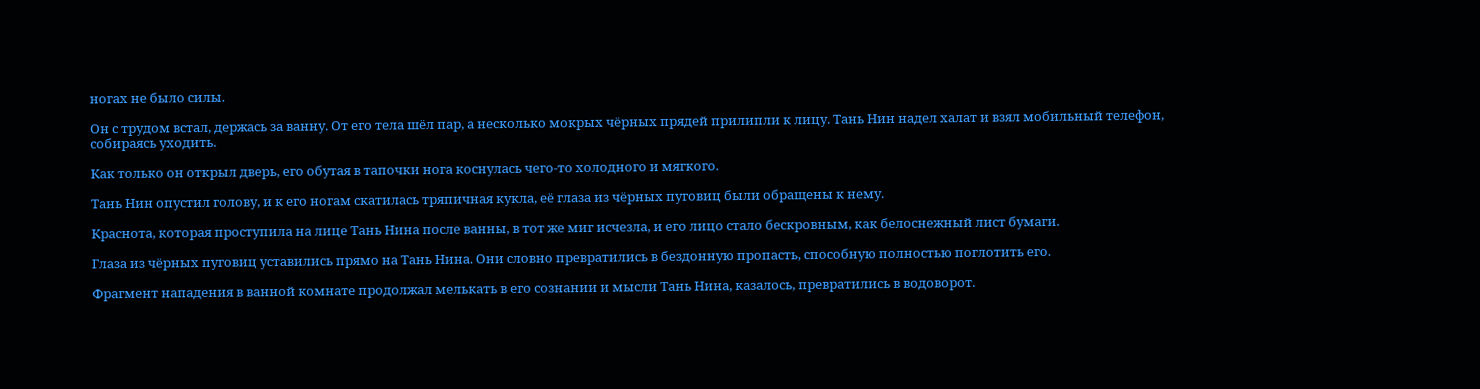ногах не было силы.

Он с трудом встал, держась за ванну. От его тела шёл пар, а несколько мокрых чёрных прядей прилипли к лицу. Тань Нин надел халат и взял мобильный телефон, собираясь уходить.

Как только он открыл дверь, его обутая в тапочки нога коснулась чего-то холодного и мягкого.

Тань Нин опустил голову, и к его ногам скатилась тряпичная кукла, её глаза из чёрных пуговиц были обращены к нему.

Краснота, которая проступила на лице Тань Нина после ванны, в тот же миг исчезла, и его лицо стало бескровным, как белоснежный лист бумаги.

Глаза из чёрных пуговиц уставились прямо на Тань Нина. Они словно превратились в бездонную пропасть, способную полностью поглотить его.

Фрагмент нападения в ванной комнате продолжал мелькать в его сознании и мысли Тань Нина, казалось, превратились в водоворот.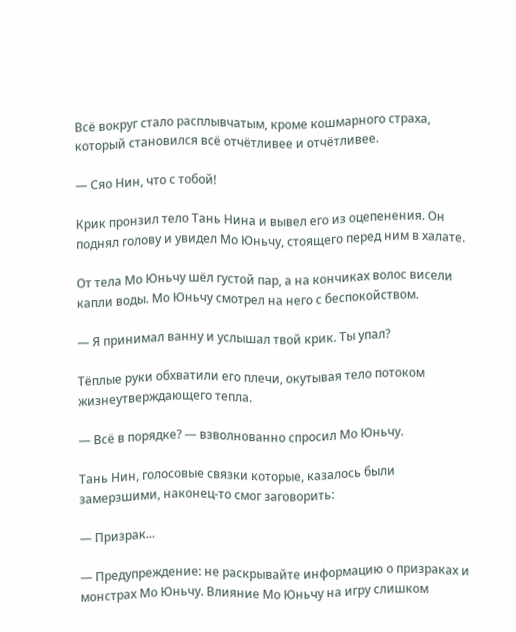Всё вокруг стало расплывчатым, кроме кошмарного страха, который становился всё отчётливее и отчётливее.

— Сяо Нин, что с тобой!

Крик пронзил тело Тань Нина и вывел его из оцепенения. Он поднял голову и увидел Мо Юньчу, стоящего перед ним в халате.

От тела Мо Юньчу шёл густой пар, а на кончиках волос висели капли воды. Мо Юньчу смотрел на него с беспокойством.

— Я принимал ванну и услышал твой крик. Ты упал?

Тёплые руки обхватили его плечи, окутывая тело потоком жизнеутверждающего тепла.

— Всё в порядке? — взволнованно спросил Мо Юньчу.

Тань Нин, голосовые связки которые, казалось были замерзшими, наконец-то смог заговорить:

— Призрак...

— Предупреждение: не раскрывайте информацию о призраках и монстрах Мо Юньчу. Влияние Мо Юньчу на игру слишком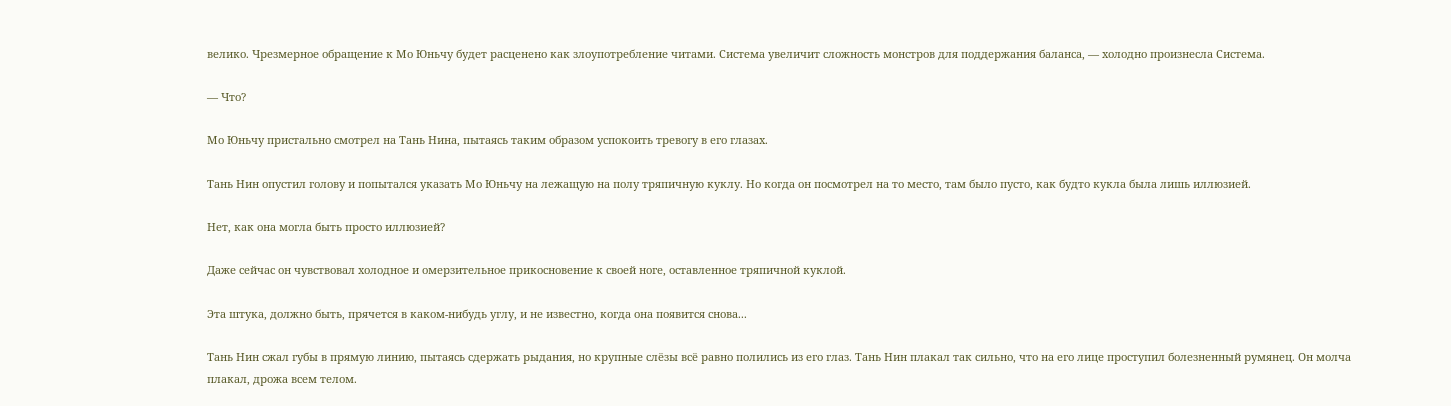велико. Чрезмерное обращение к Мо Юньчу будет расценено как злоупотребление читами. Система увеличит сложность монстров для поддержания баланса, — холодно произнесла Система.

— Что?

Мо Юньчу пристально смотрел на Тань Нина, пытаясь таким образом успокоить тревогу в его глазах.

Тань Нин опустил голову и попытался указать Мо Юньчу на лежащую на полу тряпичную куклу. Но когда он посмотрел на то место, там было пусто, как будто кукла была лишь иллюзией.

Нет, как она могла быть просто иллюзией?

Даже сейчас он чувствовал холодное и омерзительное прикосновение к своей ноге, оставленное тряпичной куклой.

Эта штука, должно быть, прячется в каком-нибудь углу, и не известно, когда она появится снова...

Тань Нин сжал губы в прямую линию, пытаясь сдержать рыдания, но крупные слёзы всё равно полились из его глаз. Тань Нин плакал так сильно, что на его лице проступил болезненный румянец. Он молча плакал, дрожа всем телом.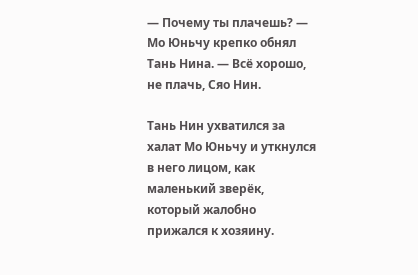— Почему ты плачешь? — Мо Юньчу крепко обнял Тань Нина. — Всё хорошо, не плачь, Сяо Нин.

Тань Нин ухватился за халат Мо Юньчу и уткнулся в него лицом, как маленький зверёк, который жалобно прижался к хозяину.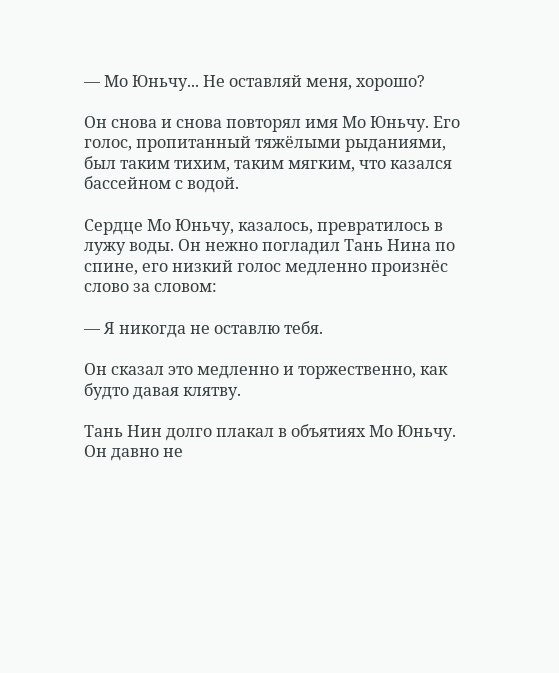— Мо Юньчу... Не оставляй меня, хорошо?

Он снова и снова повторял имя Мо Юньчу. Его голос, пропитанный тяжёлыми рыданиями, был таким тихим, таким мягким, что казался бассейном с водой.

Сердце Мо Юньчу, казалось, превратилось в лужу воды. Он нежно погладил Тань Нина по спине, его низкий голос медленно произнёс слово за словом:

— Я никогда не оставлю тебя.

Он сказал это медленно и торжественно, как будто давая клятву.

Тань Нин долго плакал в объятиях Мо Юньчу. Он давно не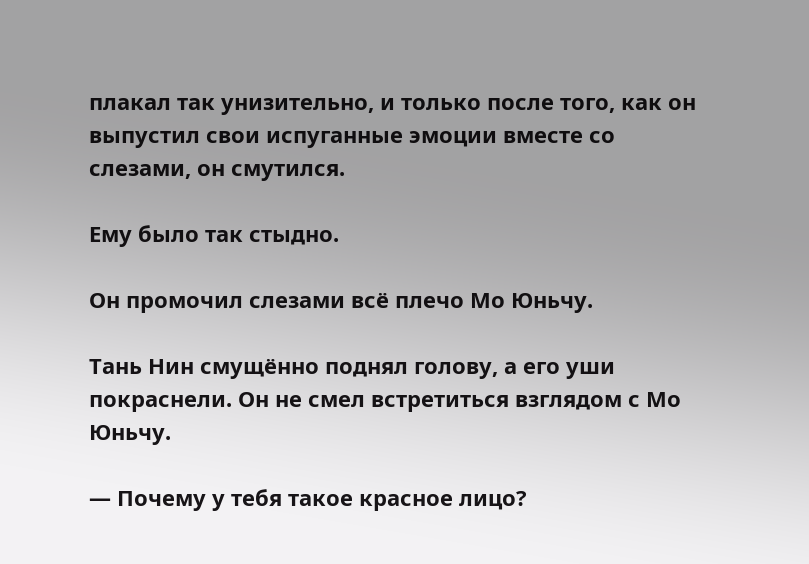плакал так унизительно, и только после того, как он выпустил свои испуганные эмоции вместе со слезами, он смутился.

Ему было так стыдно.

Он промочил слезами всё плечо Мо Юньчу.

Тань Нин смущённо поднял голову, а его уши покраснели. Он не смел встретиться взглядом с Мо Юньчу.

— Почему у тебя такое красное лицо?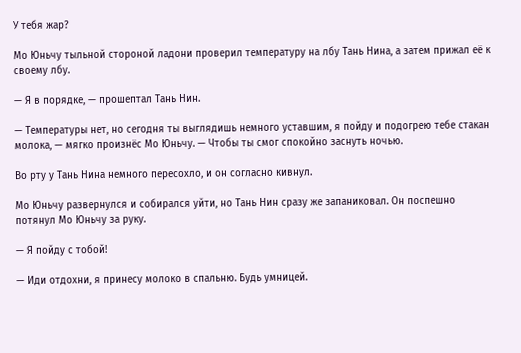У тебя жар?

Мо Юньчу тыльной стороной ладони проверил температуру на лбу Тань Нина, а затем прижал её к своему лбу.

— Я в порядке, — прошептал Тань Нин.

— Температуры нет, но сегодня ты выглядишь немного уставшим, я пойду и подогрею тебе стакан молока, — мягко произнёс Мо Юньчу. — Чтобы ты смог спокойно заснуть ночью.

Во рту у Тань Нина немного пересохло, и он согласно кивнул.

Мо Юньчу развернулся и собирался уйти, но Тань Нин сразу же запаниковал. Он поспешно потянул Мо Юньчу за руку.

— Я пойду с тобой!

— Иди отдохни, я принесу молоко в спальню. Будь умницей.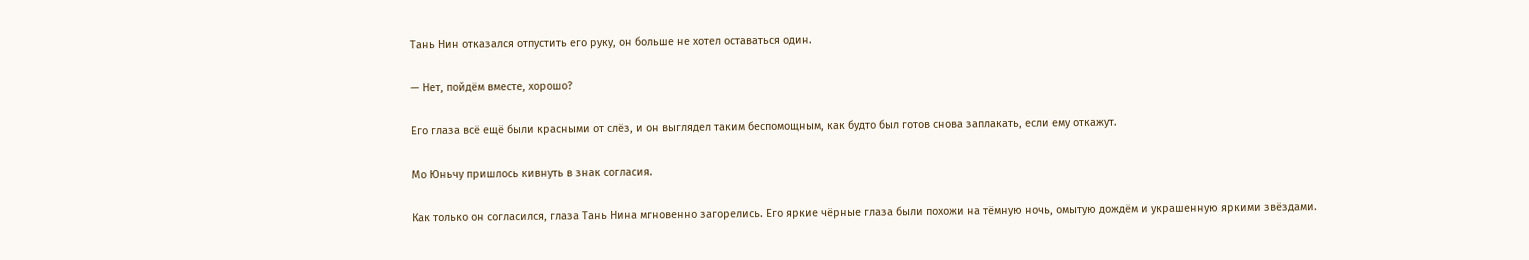Тань Нин отказался отпустить его руку, он больше не хотел оставаться один.

— Нет, пойдём вместе, хорошо?

Его глаза всё ещё были красными от слёз, и он выглядел таким беспомощным, как будто был готов снова заплакать, если ему откажут.

Мо Юньчу пришлось кивнуть в знак согласия.

Как только он согласился, глаза Тань Нина мгновенно загорелись. Его яркие чёрные глаза были похожи на тёмную ночь, омытую дождём и украшенную яркими звёздами.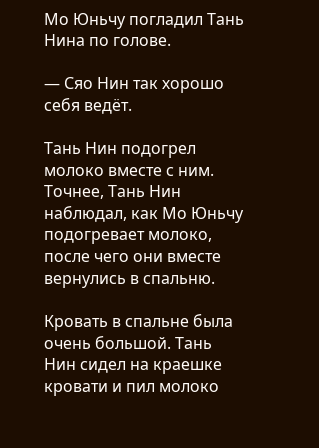Мо Юньчу погладил Тань Нина по голове.

— Сяо Нин так хорошо себя ведёт.

Тань Нин подогрел молоко вместе с ним. Точнее, Тань Нин наблюдал, как Мо Юньчу подогревает молоко, после чего они вместе вернулись в спальню.

Кровать в спальне была очень большой. Тань Нин сидел на краешке кровати и пил молоко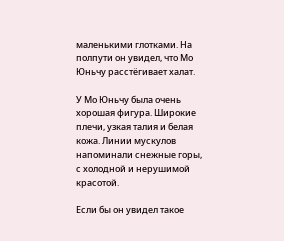маленькими глотками. На полпути он увидел, что Мо Юньчу расстёгивает халат.

У Мо Юньчу была очень хорошая фигура. Широкие плечи, узкая талия и белая кожа. Линии мускулов напоминали снежные горы, с холодной и нерушимой красотой.

Если бы он увидел такое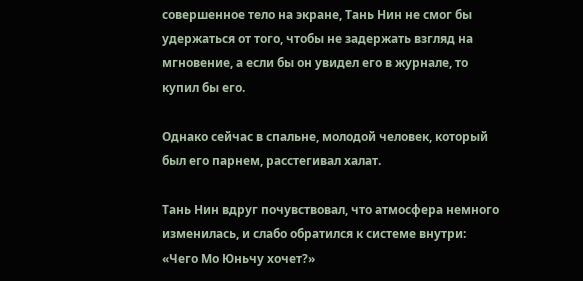совершенное тело на экране, Тань Нин не смог бы удержаться от того, чтобы не задержать взгляд на мгновение, а если бы он увидел его в журнале, то купил бы его.

Однако сейчас в спальне, молодой человек, который был его парнем, расстегивал халат.

Тань Нин вдруг почувствовал, что атмосфера немного изменилась, и слабо обратился к системе внутри: «Чего Мо Юньчу хочет?»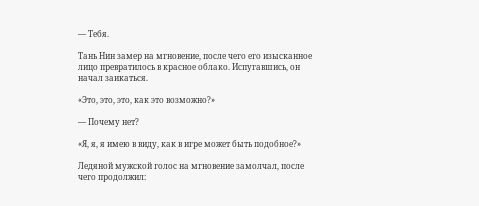— Тебя.

Тань Нин замер на мгновение, после чего его изысканное лицо превратилось в красное облако. Испугавшись, он начал заикаться.

«Это, это, это, как это возможно?»

— Почему нет?

«Я, я, я имею в виду, как в игре может быть подобное?»

Ледяной мужской голос на мгновение замолчал, после чего продолжил: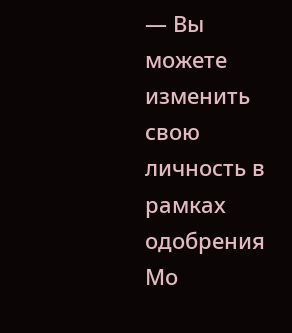— Вы можете изменить свою личность в рамках одобрения Мо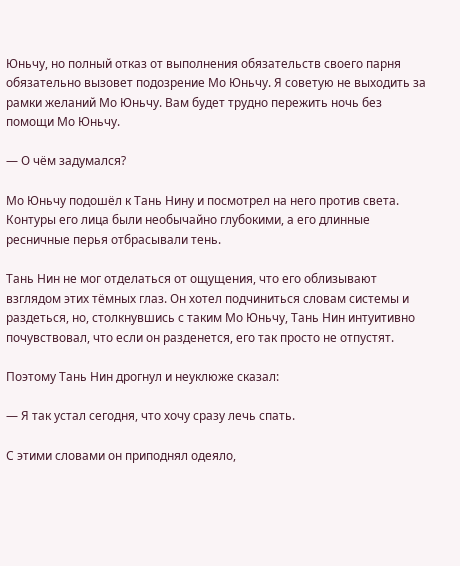Юньчу, но полный отказ от выполнения обязательств своего парня обязательно вызовет подозрение Мо Юньчу. Я советую не выходить за рамки желаний Мо Юньчу. Вам будет трудно пережить ночь без помощи Мо Юньчу.

— О чём задумался?

Мо Юньчу подошёл к Тань Нину и посмотрел на него против света. Контуры его лица были необычайно глубокими, а его длинные ресничные перья отбрасывали тень.

Тань Нин не мог отделаться от ощущения, что его облизывают взглядом этих тёмных глаз. Он хотел подчиниться словам системы и раздеться, но, столкнувшись с таким Мо Юньчу, Тань Нин интуитивно почувствовал, что если он разденется, его так просто не отпустят.

Поэтому Тань Нин дрогнул и неуклюже сказал:

— Я так устал сегодня, что хочу сразу лечь спать.

С этими словами он приподнял одеяло,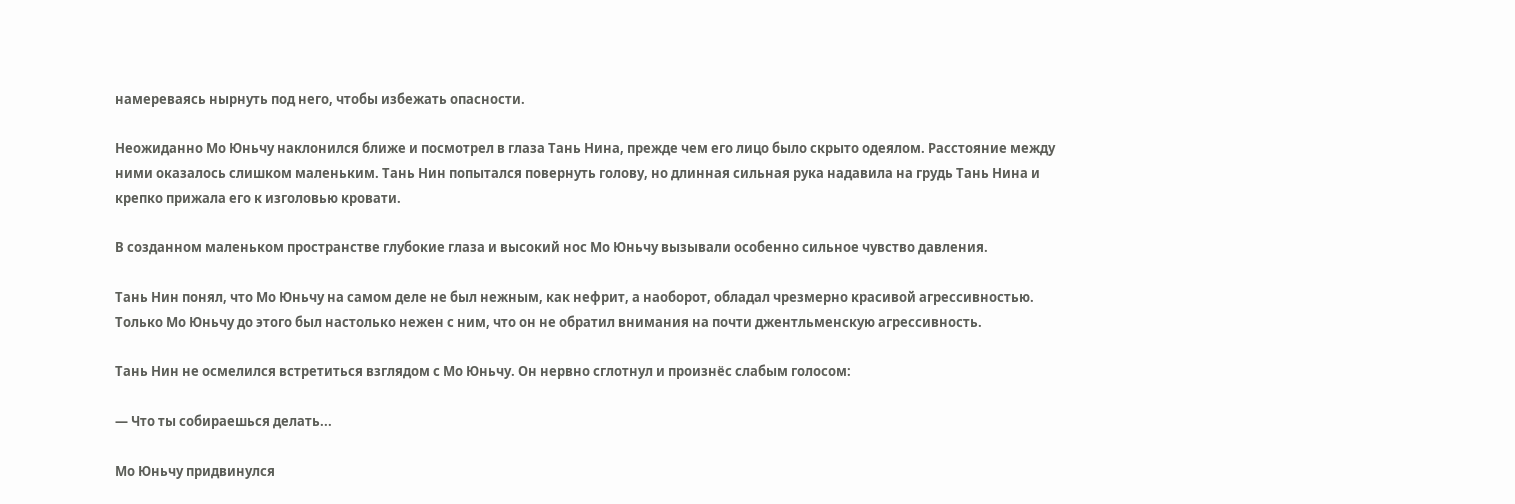намереваясь нырнуть под него, чтобы избежать опасности.

Неожиданно Мо Юньчу наклонился ближе и посмотрел в глаза Тань Нина, прежде чем его лицо было скрыто одеялом. Расстояние между ними оказалось слишком маленьким. Тань Нин попытался повернуть голову, но длинная сильная рука надавила на грудь Тань Нина и крепко прижала его к изголовью кровати.

В созданном маленьком пространстве глубокие глаза и высокий нос Мо Юньчу вызывали особенно сильное чувство давления.

Тань Нин понял, что Мо Юньчу на самом деле не был нежным, как нефрит, а наоборот, обладал чрезмерно красивой агрессивностью. Только Мо Юньчу до этого был настолько нежен с ним, что он не обратил внимания на почти джентльменскую агрессивность.

Тань Нин не осмелился встретиться взглядом с Мо Юньчу. Он нервно сглотнул и произнёс слабым голосом:

— Что ты собираешься делать...

Мо Юньчу придвинулся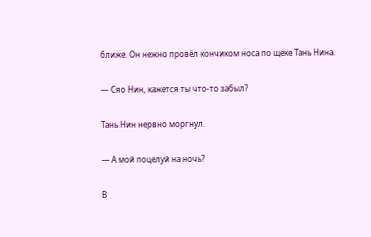ближе. Он нежно провёл кончиком носа по щеке Тань Нина.

— Сяо Нин, кажется ты что-то забыл?

Тань Нин нервно моргнул.

— А мой поцелуй на ночь?

В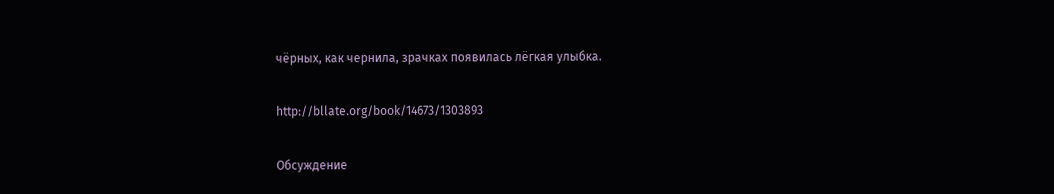чёрных, как чернила, зрачках появилась лёгкая улыбка.

http://bllate.org/book/14673/1303893

Обсуждение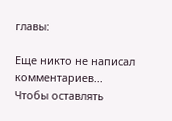главы:

Еще никто не написал комментариев...
Чтобы оставлять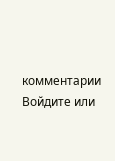комментарии Войдите или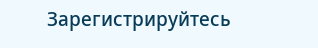Зарегистрируйтесь